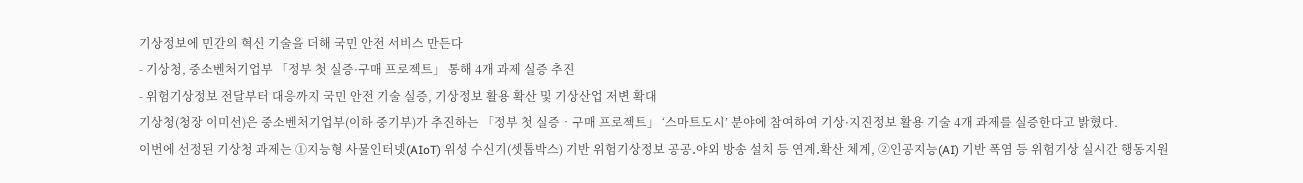기상정보에 민간의 혁신 기술을 더해 국민 안전 서비스 만든다
- 기상청, 중소벤처기업부 「정부 첫 실증·구매 프로젝트」 통해 4개 과제 실증 추진
- 위험기상정보 전달부터 대응까지 국민 안전 기술 실증, 기상정보 활용 확산 및 기상산업 저변 확대
기상청(청장 이미선)은 중소벤처기업부(이하 중기부)가 추진하는 「정부 첫 실증‧구매 프로젝트」 ‘스마트도시’ 분야에 참여하여 기상·지진정보 활용 기술 4개 과제를 실증한다고 밝혔다.
이번에 선정된 기상청 과제는 ①지능형 사물인터넷(AIoT) 위성 수신기(셋톱박스) 기반 위험기상정보 공공․야외 방송 설치 등 연계․확산 체계, ②인공지능(AI) 기반 폭염 등 위험기상 실시간 행동지원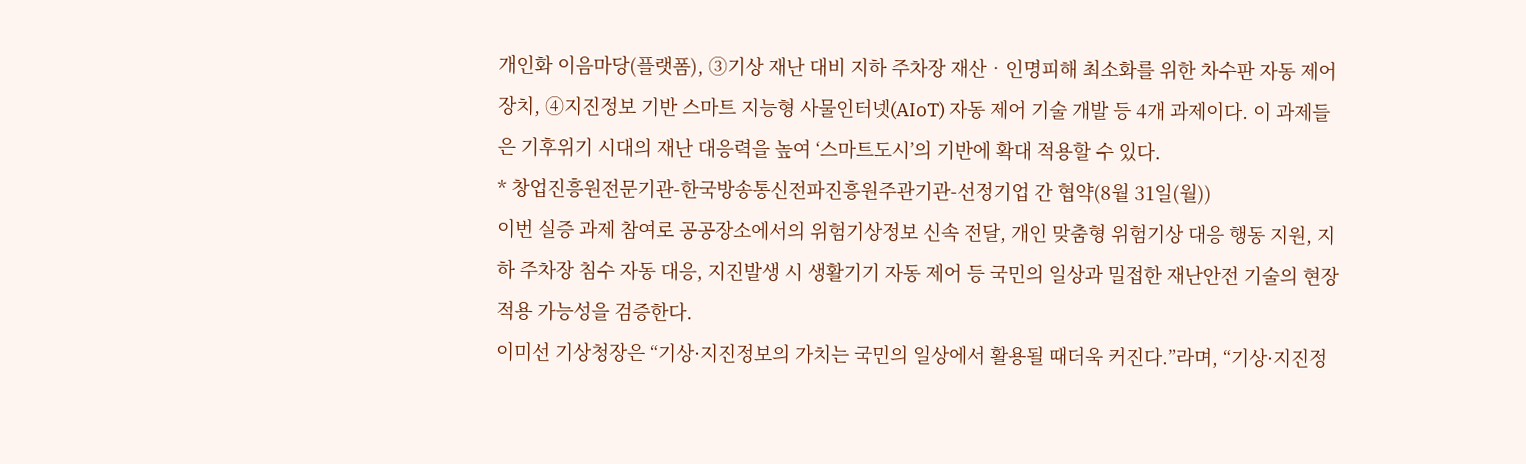개인화 이음마당(플랫폼), ③기상 재난 대비 지하 주차장 재산‧인명피해 최소화를 위한 차수판 자동 제어 장치, ④지진정보 기반 스마트 지능형 사물인터넷(AIoT) 자동 제어 기술 개발 등 4개 과제이다. 이 과제들은 기후위기 시대의 재난 대응력을 높여 ‘스마트도시’의 기반에 확대 적용할 수 있다.
* 창업진흥원전문기관-한국방송통신전파진흥원주관기관-선정기업 간 협약(8월 31일(월))
이번 실증 과제 참여로 공공장소에서의 위험기상정보 신속 전달, 개인 맞춤형 위험기상 대응 행동 지원, 지하 주차장 침수 자동 대응, 지진발생 시 생활기기 자동 제어 등 국민의 일상과 밀접한 재난안전 기술의 현장 적용 가능성을 검증한다.
이미선 기상청장은 “기상·지진정보의 가치는 국민의 일상에서 활용될 때더욱 커진다.”라며, “기상·지진정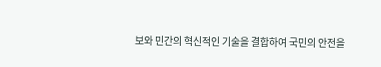보와 민간의 혁신적인 기술을 결합하여 국민의 안전을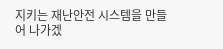지키는 재난안전 시스템을 만들어 나가겠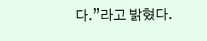다.”라고 밝혔다.